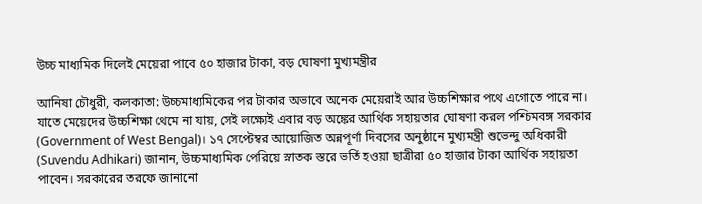উচ্চ মাধ্যমিক দিলেই মেয়েরা পাবে ৫০ হাজার টাকা, বড় ঘোষণা মুখ্যমন্ত্রীর

আনিষা চৌধুরী, কলকাতা: উচ্চমাধ্যমিকের পর টাকার অভাবে অনেক মেয়েরাই আর উচ্চশিক্ষার পথে এগোতে পারে না। যাতে মেয়েদের উচ্চশিক্ষা থেমে না যায়, সেই লক্ষ্যেই এবার বড় অঙ্কের আর্থিক সহায়তার ঘোষণা করল পশ্চিমবঙ্গ সরকার (Government of West Bengal)। ১৭ সেপ্টেম্বর আয়োজিত অন্নপূর্ণা দিবসের অনুষ্ঠানে মুখ্যমন্ত্রী শুভেন্দু অধিকারী (Suvendu Adhikari) জানান, উচ্চমাধ্যমিক পেরিয়ে স্নাতক স্তরে ভর্তি হওয়া ছাত্রীরা ৫০ হাজার টাকা আর্থিক সহায়তা পাবেন। সরকারের তরফে জানানো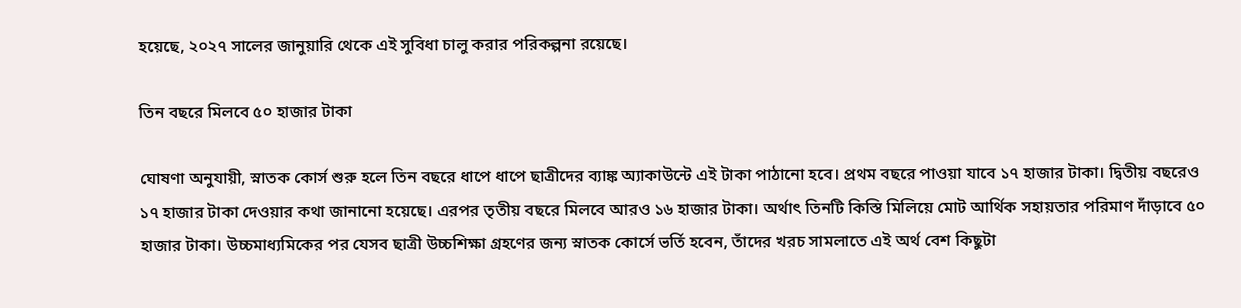হয়েছে, ২০২৭ সালের জানুয়ারি থেকে এই সুবিধা চালু করার পরিকল্পনা রয়েছে।

তিন বছরে মিলবে ৫০ হাজার টাকা

ঘোষণা অনুযায়ী, স্নাতক কোর্স শুরু হলে তিন বছরে ধাপে ধাপে ছাত্রীদের ব্যাঙ্ক অ্যাকাউন্টে এই টাকা পাঠানো হবে। প্রথম বছরে পাওয়া যাবে ১৭ হাজার টাকা। দ্বিতীয় বছরেও ১৭ হাজার টাকা দেওয়ার কথা জানানো হয়েছে। এরপর তৃতীয় বছরে মিলবে আরও ১৬ হাজার টাকা। অর্থাৎ তিনটি কিস্তি মিলিয়ে মোট আর্থিক সহায়তার পরিমাণ দাঁড়াবে ৫০ হাজার টাকা। উচ্চমাধ্যমিকের পর যেসব ছাত্রী উচ্চশিক্ষা গ্রহণের জন্য স্নাতক কোর্সে ভর্তি হবেন, তাঁদের খরচ সামলাতে এই অর্থ বেশ কিছুটা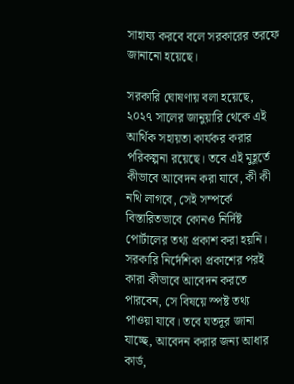সাহায্য করবে বলে সরকারের তরফে জানানো হয়েছে।

সরকারি ঘোষণায় বলা হয়েছে, ২০২৭ সালের জানুয়ারি থেকে এই আর্থিক সহায়তা কার্যকর করার পরিকল্পনা রয়েছে। তবে এই মুহূর্তে কীভাবে আবেদন করা যাবে, কী কী নথি লাগবে, সেই সম্পর্কে বিস্তারিতভাবে কোনও নির্দিষ্ট পোর্টালের তথ্য প্রকাশ করা হয়নি। সরকারি নির্দেশিকা প্রকাশের পরই কারা কীভাবে আবেদন করতে পারবেন, সে বিষয়ে স্পষ্ট তথ্য পাওয়া যাবে। তবে যতদূর জানা যাচ্ছে, আবেদন করার জন্য আধার কার্ড,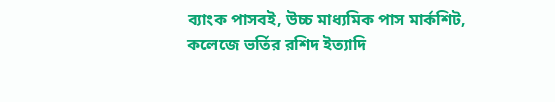ব্যাংক পাসবই, উচ্চ মাধ্যমিক পাস মার্কশিট, কলেজে ভর্তির রশিদ ইত্যাদি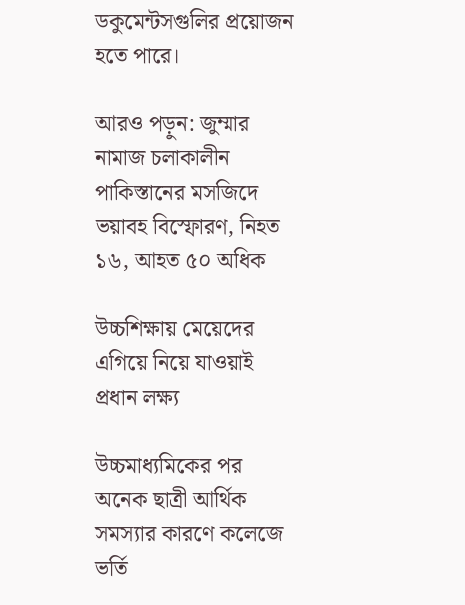ডকুমেন্টসগুলির প্রয়োজন হতে পারে।

আরও পড়ুন: জুম্মার নামাজ চলাকালীন পাকিস্তানের মসজিদে ভয়াবহ বিস্ফোরণ, নিহত ১৬, আহত ৫০ অধিক

উচ্চশিক্ষায় মেয়েদের এগিয়ে নিয়ে যাওয়াই প্রধান লক্ষ্য

উচ্চমাধ্যমিকের পর অনেক ছাত্রী আর্থিক সমস্যার কারণে কলেজে ভর্তি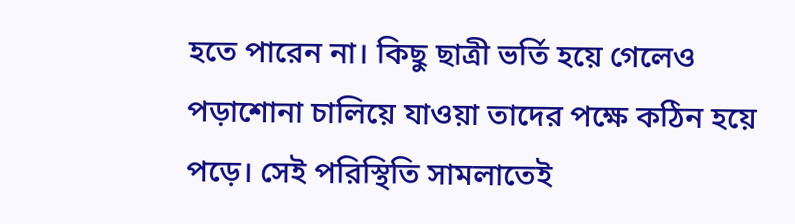হতে পারেন না। কিছু ছাত্রী ভর্তি হয়ে গেলেও পড়াশোনা চালিয়ে যাওয়া তাদের পক্ষে কঠিন হয়ে পড়ে। সেই পরিস্থিতি সামলাতেই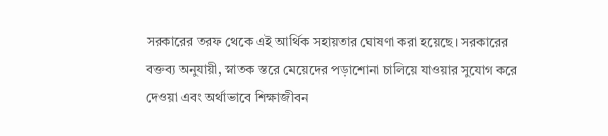সরকারের তরফ থেকে এই আর্থিক সহায়তার ঘোষণা করা হয়েছে। সরকারের বক্তব্য অনুযায়ী, স্নাতক স্তরে মেয়েদের পড়াশোনা চালিয়ে যাওয়ার সুযোগ করে দেওয়া এবং অর্থাভাবে শিক্ষাজীবন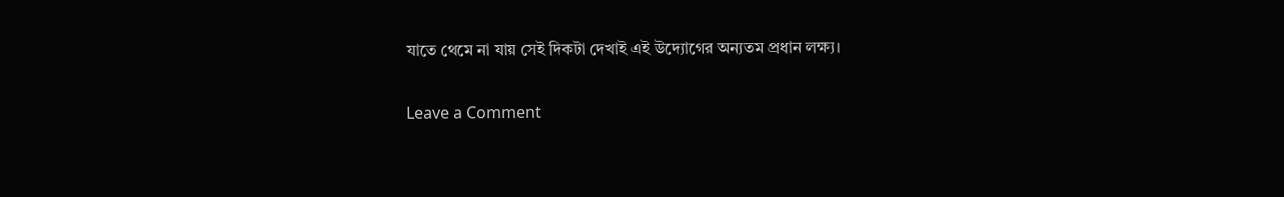যাতে থেমে না যায় সেই দিকটা দেখাই এই উদ্যোগের অন্যতম প্রধান লক্ষ্য।

Leave a Comment